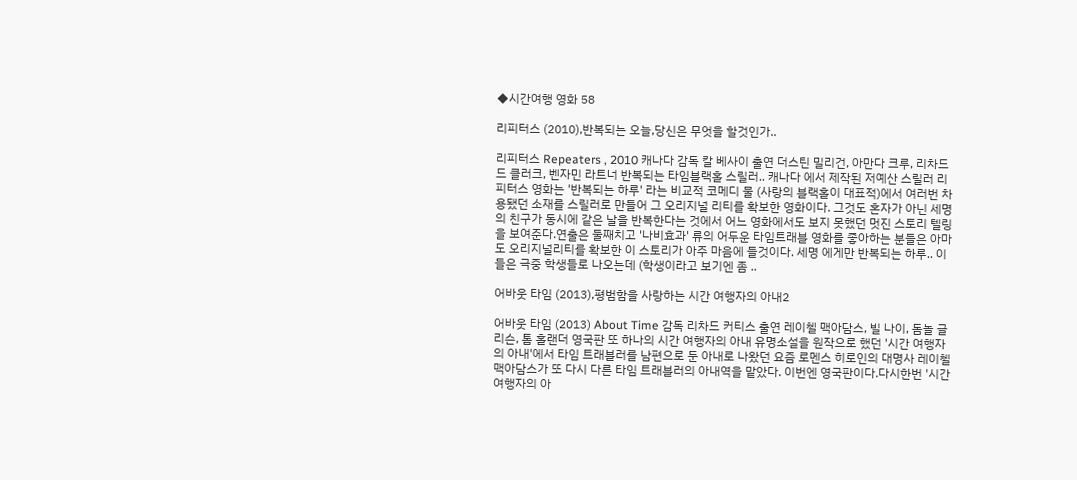◆시간여행 영화 58

리피터스 (2010),반복되는 오늘,당신은 무엇을 할것인가..

리피터스 Repeaters , 2010 캐나다 감독 칼 베사이 출연 더스틴 밀리건, 아만다 크루, 리차드 드 클러크, 벤자민 라트너 반복되는 타임블랙홀 스릴러.. 캐나다 에서 제작된 저예산 스릴러 리피터스 영화는 '반복되는 하루' 라는 비교적 코메디 물 (사랑의 블랙홀이 대표적)에서 여러번 차용됐던 소재를 스릴러로 만들어 그 오리지널 리티를 확보한 영화이다. 그것도 혼자가 아닌 세명의 친구가 동시에 같은 날을 반복한다는 것에서 어느 영화에서도 보지 못했던 멋진 스토리 텔링을 보여준다.연출은 둘째치고 '나비효과' 류의 어두운 타임트래블 영화를 좋아하는 분들은 아마도 오리지널리티를 확보한 이 스토리가 아주 마음에 들것이다. 세명 에게만 반복되는 하루.. 이들은 극중 학생들로 나오는데 (학생이라고 보기엔 좀 ..

어바웃 타임 (2013),평범함을 사랑하는 시간 여행자의 아내2

어바웃 타임 (2013) About Time 감독 리차드 커티스 출연 레이첼 맥아담스, 빌 나이, 돔놀 글리슨, 톰 홀랜더 영국판 또 하나의 시간 여행자의 아내 유명소설을 원작으로 했던 '시간 여행자의 아내'에서 타임 트래블러를 남편으로 둔 아내로 나왔던 요즘 로멘스 히로인의 대명사 레이첼 맥아담스가 또 다시 다른 타임 트래블러의 아내역을 맡았다. 이번엔 영국판이다.다시한번 '시간 여행자의 아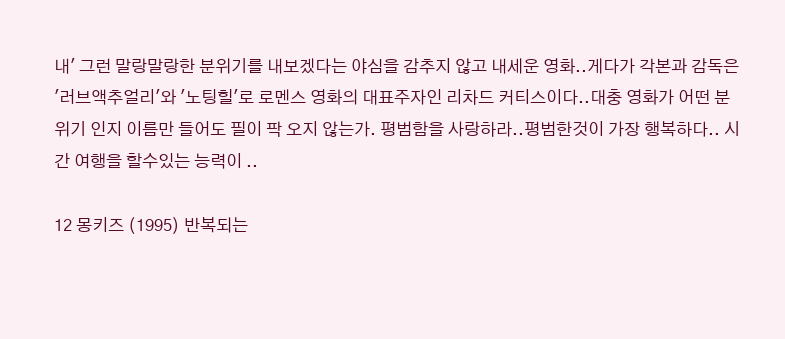내' 그런 말랑말랑한 분위기를 내보겠다는 야심을 감추지 않고 내세운 영화..게다가 각본과 감독은 '러브액추얼리'와 '노팅힐'로 로멘스 영화의 대표주자인 리차드 커티스이다..대충 영화가 어떤 분위기 인지 이름만 들어도 필이 팍 오지 않는가. 평범함을 사랑하라..평범한것이 가장 행복하다.. 시간 여행을 할수있는 능력이 ..

12 몽키즈 (1995) 반복되는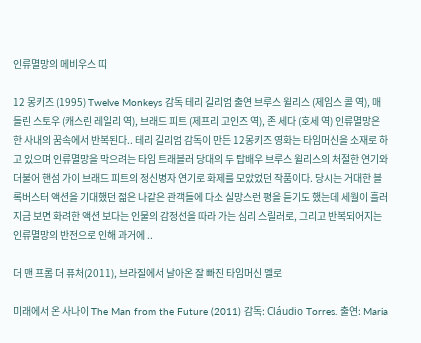인류멸망의 메비우스 띠

12 몽키즈 (1995) Twelve Monkeys 감독 테리 길리엄 출연 브루스 윌리스 (제임스 콜 역), 매들린 스토우 (캐스린 레일리 역), 브래드 피트 (제프리 고인즈 역), 존 세다 (호세 역) 인류멸망은 한 사내의 꿈속에서 반복된다.. 테리 길리엄 감독이 만든 12몽키즈 영화는 타임머신을 소재로 하고 있으며 인류멸망을 막으려는 타임 트래블러 당대의 두 탑배우 브루스 윌리스의 처절한 연기와 더불어 핸섬 가이 브래드 피트의 정신병자 연기로 화제를 모았었던 작품이다. 당시는 거대한 블록버스터 액션을 기대했던 젊은 나같은 관객들에 다소 실망스런 평을 듣기도 했는데 세월이 흘러 지금 보면 화려한 액션 보다는 인물의 감정선을 따라 가는 심리 스릴러로, 그리고 반복되어지는 인류멸망의 반전으로 인해 과거에 ..

더 맨 프롬 더 퓨처(2011), 브라질에서 날아온 잘 빠진 타임머신 멜로

미래에서 온 사나이 The Man from the Future (2011) 감독: Cláudio Torres. 출연: Maria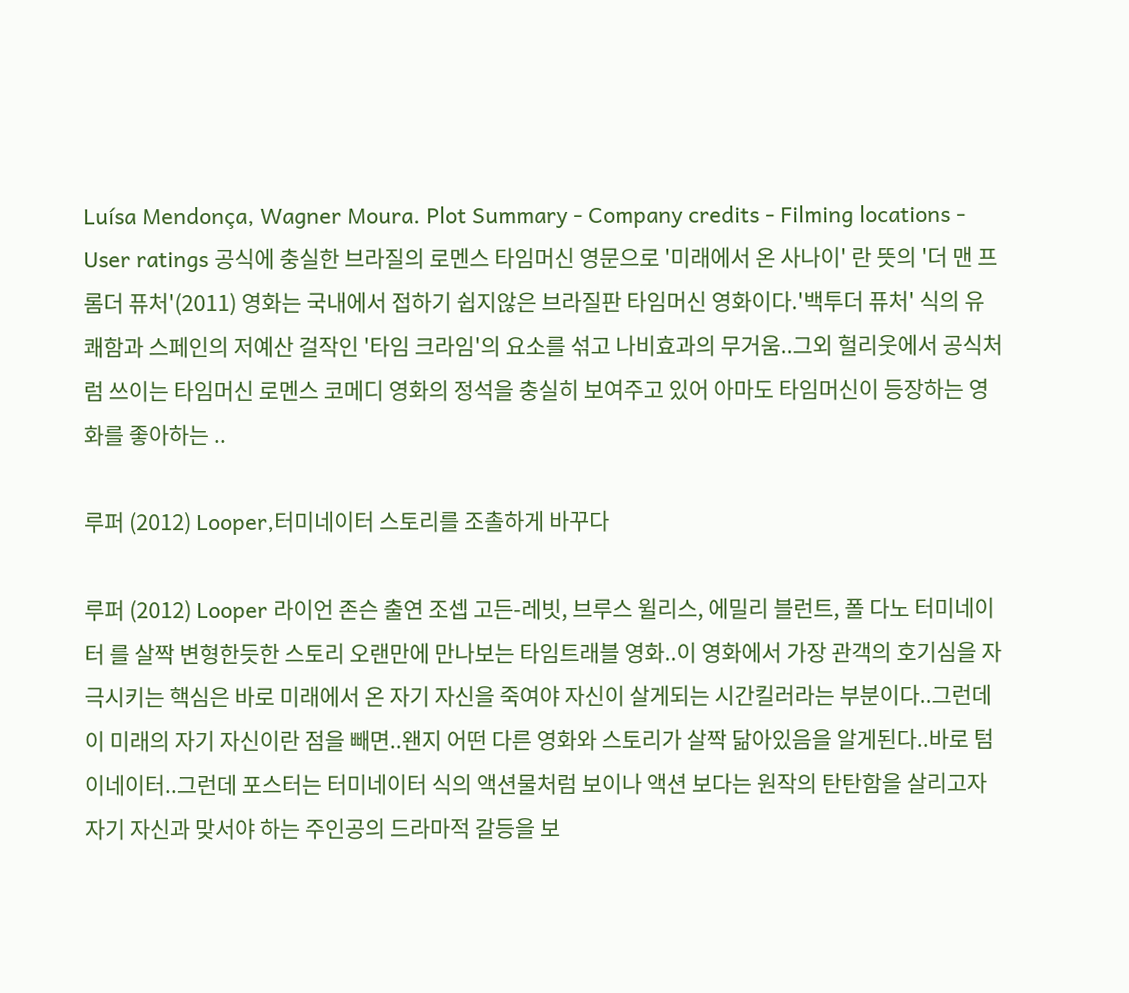Luísa Mendonça, Wagner Moura. Plot Summary - Company credits - Filming locations - User ratings 공식에 충실한 브라질의 로멘스 타임머신 영문으로 '미래에서 온 사나이' 란 뜻의 '더 맨 프롬더 퓨처'(2011) 영화는 국내에서 접하기 쉽지않은 브라질판 타임머신 영화이다.'백투더 퓨처' 식의 유쾌함과 스페인의 저예산 걸작인 '타임 크라임'의 요소를 섞고 나비효과의 무거움..그외 헐리웃에서 공식처럼 쓰이는 타임머신 로멘스 코메디 영화의 정석을 충실히 보여주고 있어 아마도 타임머신이 등장하는 영화를 좋아하는 ..

루퍼 (2012) Looper,터미네이터 스토리를 조촐하게 바꾸다

루퍼 (2012) Looper 라이언 존슨 출연 조셉 고든-레빗, 브루스 윌리스, 에밀리 블런트, 폴 다노 터미네이터 를 살짝 변형한듯한 스토리 오랜만에 만나보는 타임트래블 영화..이 영화에서 가장 관객의 호기심을 자극시키는 핵심은 바로 미래에서 온 자기 자신을 죽여야 자신이 살게되는 시간킬러라는 부분이다..그런데 이 미래의 자기 자신이란 점을 빼면..왠지 어떤 다른 영화와 스토리가 살짝 닮아있음을 알게된다..바로 텀이네이터..그런데 포스터는 터미네이터 식의 액션물처럼 보이나 액션 보다는 원작의 탄탄함을 살리고자 자기 자신과 맞서야 하는 주인공의 드라마적 갈등을 보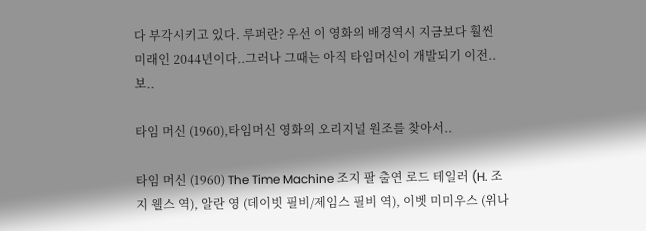다 부각시키고 있다. 루퍼란? 우선 이 영화의 배경역시 지금보다 훨씬 미래인 2044년이다..그러나 그때는 아직 타임머신이 개발되기 이전..보..

타임 머신 (1960),타임머신 영화의 오리지널 원조를 찾아서..

타임 머신 (1960) The Time Machine 조지 팔 출연 로드 테일러 (H. 조지 웰스 역), 알란 영 (데이빗 필비/제임스 필비 역), 이벳 미미우스 (위나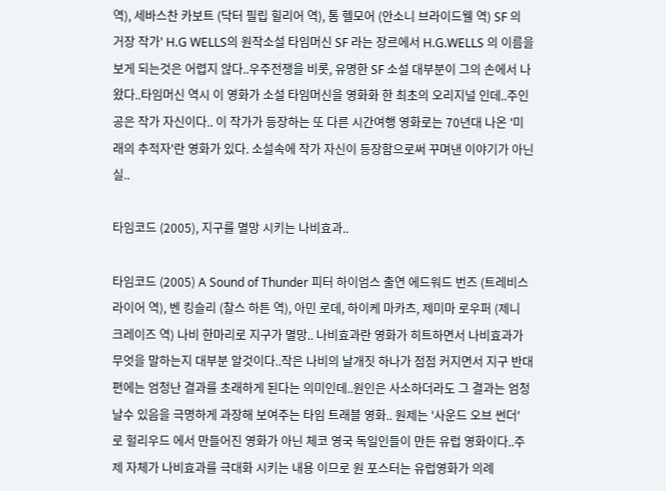역), 세바스찬 카보트 (닥터 필립 힐리어 역), 톰 헬모어 (안소니 브라이드웰 역) SF 의 거장 작가' H.G WELLS의 원작소설 타임머신 SF 라는 장르에서 H.G.WELLS 의 이름을 보게 되는것은 어렵지 않다..우주전쟁을 비롯, 유명한 SF 소설 대부분이 그의 손에서 나왔다..타임머신 역시 이 영화가 소설 타임머신을 영화화 한 최초의 오리지널 인데..주인공은 작가 자신이다.. 이 작가가 등장하는 또 다른 시간여행 영화로는 70년대 나온 '미래의 추적자'란 영화가 있다. 소설속에 작가 자신이 등장함으로써 꾸며낸 이야기가 아닌 실..

타임코드 (2005), 지구를 멸망 시키는 나비효과..

타임코드 (2005) A Sound of Thunder 피터 하이엄스 출연 에드워드 번즈 (트레비스 라이어 역), 벤 킹슬리 (찰스 하튼 역), 아민 로데, 하이케 마카츠, 제미마 로우퍼 (제니 크레이즈 역) 나비 한마리로 지구가 멸망.. 나비효과란 영화가 히트하면서 나비효과가 무엇을 말하는지 대부분 알것이다..작은 나비의 날개짓 하나가 점점 커지면서 지구 반대편에는 엄청난 결과를 초래하게 된다는 의미인데..원인은 사소하더라도 그 결과는 엄청날수 있음을 극명하게 과장해 보여주는 타임 트래블 영화.. 원제는 '사운드 오브 썬더' 로 헐리우드 에서 만들어진 영화가 아닌 체코 영국 독일인들이 만든 유럽 영화이다..주제 자체가 나비효과를 극대화 시키는 내용 이므로 원 포스터는 유럽영화가 의례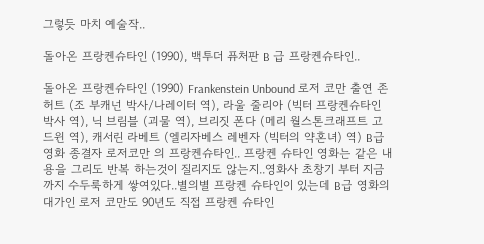그렇듯 마치 예술작..

돌아온 프랑켄슈타인 (1990), 백투더 퓨처판 B 급 프랑켄슈타인..

돌아온 프랑켄슈타인 (1990) Frankenstein Unbound 로저 코만 출연 존 허트 (조 부캐넌 박사/나레이터 역), 라울 줄리아 (빅터 프랑켄슈타인 박사 역), 닉 브림블 (괴물 역), 브리짓 폰다 (메리 월스톤크래프트 고드윈 역), 캐서린 라베트 (엘리자베스 레벤자 (빅터의 약혼녀) 역) B급 영화 종결자 로저코만 의 프랑켄슈타인.. 프랑켄 슈타인 영화는 같은 내용을 그리도 반복 하는것이 질리지도 않는지..영화사 초창기 부터 지금까지 수두룩하게 쌓여있다..별의별 프랑켄 슈타인이 있는데 B급 영화의 대가인 로저 코만도 90년도 직접 프랑켄 슈타인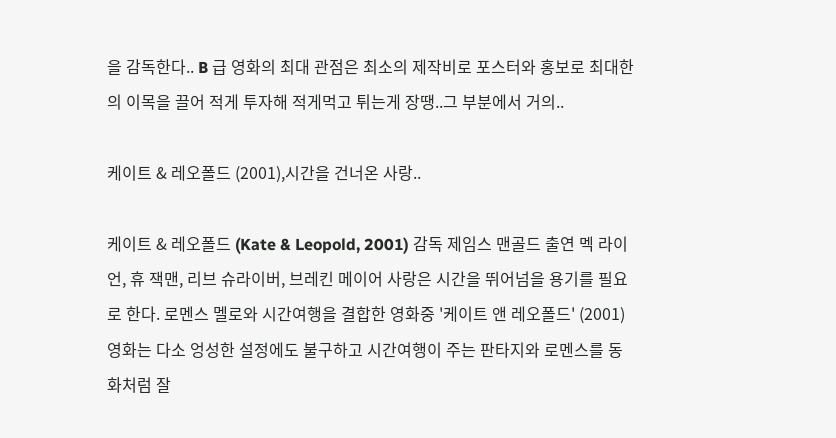을 감독한다.. B 급 영화의 최대 관점은 최소의 제작비로 포스터와 홍보로 최대한의 이목을 끌어 적게 투자해 적게먹고 튀는게 장땡..그 부분에서 거의..

케이트 & 레오폴드 (2001),시간을 건너온 사랑..

케이트 & 레오폴드 (Kate & Leopold, 2001) 감독 제임스 맨골드 출연 멕 라이언, 휴 잭맨, 리브 슈라이버, 브레킨 메이어 사랑은 시간을 뛰어넘을 용기를 필요로 한다. 로멘스 멜로와 시간여행을 결합한 영화중 '케이트 앤 레오폴드' (2001) 영화는 다소 엉성한 설정에도 불구하고 시간여행이 주는 판타지와 로멘스를 동화처럼 잘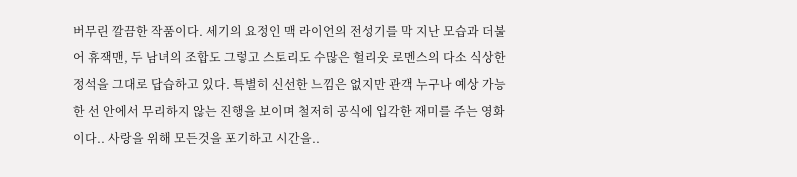버무린 깔끔한 작품이다. 세기의 요정인 맥 라이언의 전성기를 막 지난 모습과 더불어 휴잭맨, 두 남녀의 조합도 그렇고 스토리도 수많은 헐리웃 로멘스의 다소 식상한 정석을 그대로 답습하고 있다. 특별히 신선한 느낌은 없지만 관객 누구나 예상 가능한 선 안에서 무리하지 않는 진행을 보이며 철저히 공식에 입각한 재미를 주는 영화이다.. 사랑을 위해 모든것을 포기하고 시간을..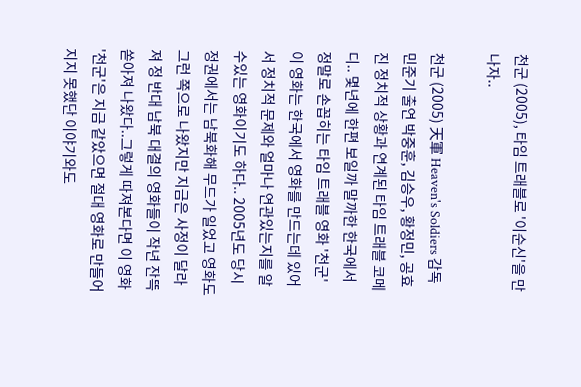천군 (2005), 타임 트래블로 '이순신'을 만나자..

천군 (2005) 天軍 Heaven's Soldiers 감독 민준기 출연 박중훈, 김승우, 황정민, 공효진 정치적 상황과 연계된 타임 트래블 코메디.. 몇년에 한편 보일까 말까한 한국에서 정말로 손꼽히는 타임 트래블 영화 '천군' 이 영화는 한국에서 영화를 만드는데 있어서 정치적 문제와 얼마나 연관있는지를 알수있는 영화이기도 하다.. 2005년도 당시 정권에서는 남북화해 무드가 일었고 영화도 그런 쪽으로 나왔지만 지금은 사정이 달라져 정 반대 남북 대결의 영화들이 작년 잔뜩 쏟아져 나왔다..그렇게 따져본다면 이 영화 '천군'은 지금 같았으면 절대 영화로 만들어지지 못했단 이야기와도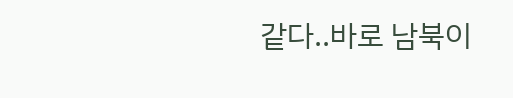같다..바로 남북이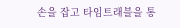손을 잡고 타임트래블을 통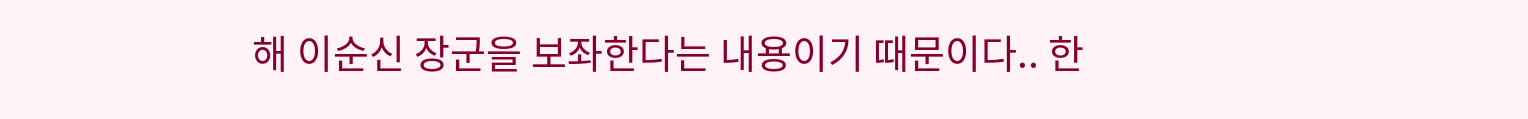해 이순신 장군을 보좌한다는 내용이기 때문이다.. 한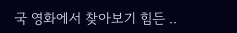국 영화에서 찾아보기 힘든 ..